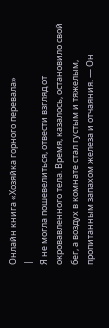Онлайн книга «Хозяйка горного перевала»
|
Я не могла пошевелиться, отвести взгляд от окровавленного тела. Время, казалось, остановило свой бег, а воздух в комнате стал густым и тяжелым, пропитанным запахом железа и отчаяния. — Он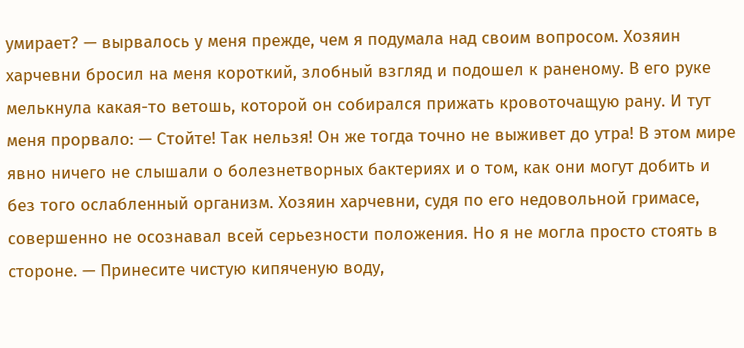умирает? — вырвалось у меня прежде, чем я подумала над своим вопросом. Хозяин харчевни бросил на меня короткий, злобный взгляд и подошел к раненому. В его руке мелькнула какая-то ветошь, которой он собирался прижать кровоточащую рану. И тут меня прорвало: — Стойте! Так нельзя! Он же тогда точно не выживет до утра! В этом мире явно ничего не слышали о болезнетворных бактериях и о том, как они могут добить и без того ослабленный организм. Хозяин харчевни, судя по его недовольной гримасе, совершенно не осознавал всей серьезности положения. Но я не могла просто стоять в стороне. — Принесите чистую кипяченую воду,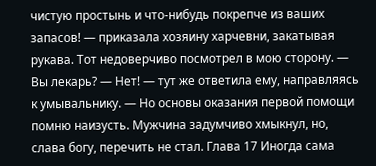чистую простынь и что-нибудь покрепче из ваших запасов! — приказала хозяину харчевни, закатывая рукава. Тот недоверчиво посмотрел в мою сторону. — Вы лекарь? — Нет! — тут же ответила ему, направляясь к умывальнику. — Но основы оказания первой помощи помню наизусть. Мужчина задумчиво хмыкнул, но, слава богу, перечить не стал. Глава 17 Иногда сама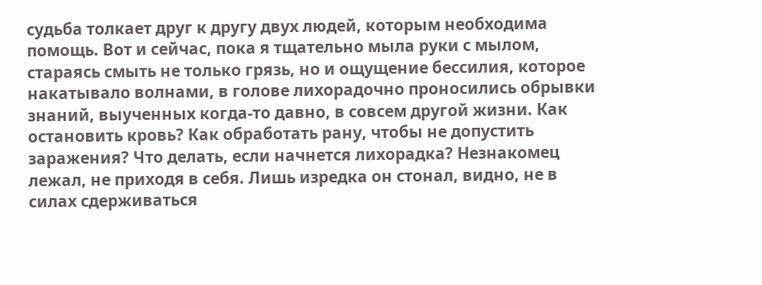судьба толкает друг к другу двух людей, которым необходима помощь. Вот и сейчас, пока я тщательно мыла руки с мылом, стараясь смыть не только грязь, но и ощущение бессилия, которое накатывало волнами, в голове лихорадочно проносились обрывки знаний, выученных когда-то давно, в совсем другой жизни. Как остановить кровь? Как обработать рану, чтобы не допустить заражения? Что делать, если начнется лихорадка? Незнакомец лежал, не приходя в себя. Лишь изредка он стонал, видно, не в силах сдерживаться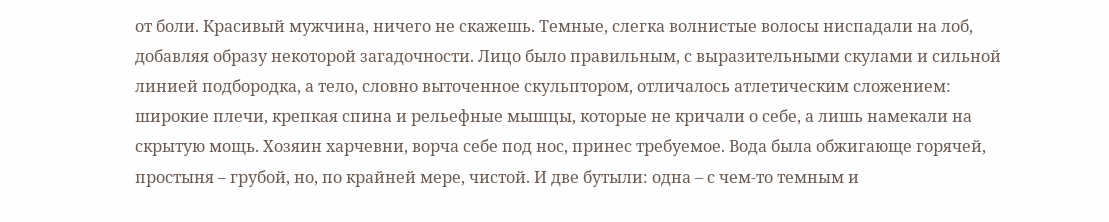от боли. Красивый мужчина, ничего не скажешь. Темные, слегка волнистые волосы ниспадали на лоб, добавляя образу некоторой загадочности. Лицо было правильным, с выразительными скулами и сильной линией подбородка, а тело, словно выточенное скульптором, отличалось атлетическим сложением: широкие плечи, крепкая спина и рельефные мышцы, которые не кричали о себе, а лишь намекали на скрытую мощь. Хозяин харчевни, ворча себе под нос, принес требуемое. Вода была обжигающе горячей, простыня – грубой, но, по крайней мере, чистой. И две бутыли: одна – с чем-то темным и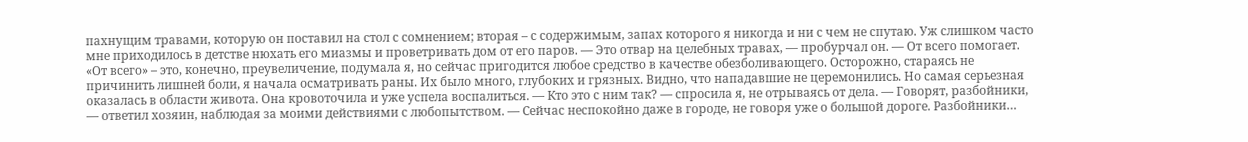пахнущим травами, которую он поставил на стол с сомнением; вторая – с содержимым, запах которого я никогда и ни с чем не спутаю. Уж слишком часто мне приходилось в детстве нюхать его миазмы и проветривать дом от его паров. — Это отвар на целебных травах, — пробурчал он. — От всего помогает. «От всего» – это, конечно, преувеличение, подумала я, но сейчас пригодится любое средство в качестве обезболивающего. Осторожно, стараясь не причинить лишней боли, я начала осматривать раны. Их было много, глубоких и грязных. Видно, что нападавшие не церемонились. Но самая серьезная оказалась в области живота. Она кровоточила и уже успела воспалиться. — Кто это с ним так? — спросила я, не отрываясь от дела. — Говорят, разбойники, — ответил хозяин, наблюдая за моими действиями с любопытством. — Сейчас неспокойно даже в городе, не говоря уже о большой дороге. Разбойники…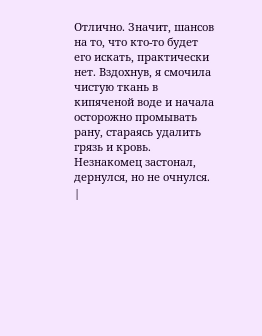Отлично. Значит, шансов на то, что кто-то будет его искать, практически нет. Вздохнув, я смочила чистую ткань в кипяченой воде и начала осторожно промывать рану, стараясь удалить грязь и кровь. Незнакомец застонал, дернулся, но не очнулся. |